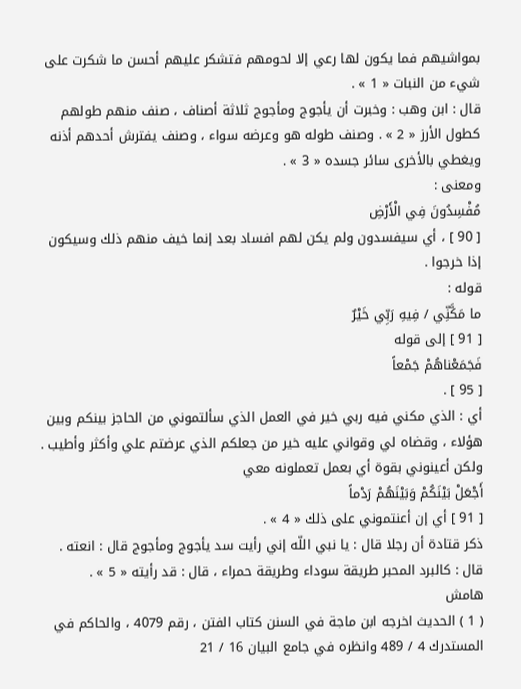بمواشيهم فما يكون لها رعي إلا لحومهم فتشكر عليهم أحسن ما شكرت على شيء من النبات « 1 » .
قال : ابن وهب : وخبرت أن يأجوج ومأجوج ثلاثة أصناف ، صنف منهم طولهم كطول الأرز « 2 » . وصنف طوله هو وعرضه سواء ، وصنف يفترش أحدهم أذنه ويغطي بالأخرى سائر جسده « 3 » .
ومعنى :
مُفْسِدُونَ فِي الْأَرْضِ
[ 90 ] ، أي سيفسدون ولم يكن لهم افساد بعد إنما خيف منهم ذلك وسيكون إذا خرجوا .
قوله :
ما مَكَّنِّي / فِيهِ رَبِّي خَيْرٌ
[ 91 ] إلى قوله
فَجَمَعْناهُمْ جَمْعاً
[ 95 ] .
أي : الذي مكني فيه ربي خير في العمل الذي سألتموني من الحاجز بينكم وبين هؤلاء ، وقضاه لي وقواني عليه خير من جعلكم الذي عرضتم علي وأكثر وأطيب .
ولكن أعينوني بقوة أي بعمل تعملونه معي
أَجْعَلْ بَيْنَكُمْ وَبَيْنَهُمْ رَدْماً
[ 91 ] أي إن أعنتموني على ذلك « 4 » .
ذكر قتادة أن رجلا قال : يا نبي اللّه إني رأيت سد يأجوج ومأجوج قال : انعته .
قال : كالبرد المحبر طريقة سوداء وطريقة حمراء ، قال : قد رأيته « 5 » .
هامش
( 1 ) الحديث اخرجه ابن ماجة في السنن كتاب الفتن ، رقم 4079 ، والحاكم في المستدرك 4 / 489 وانظره في جامع البيان 16 / 21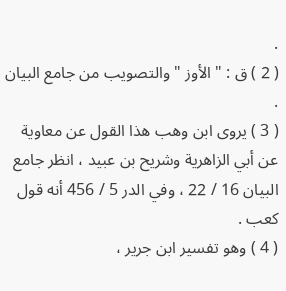.
( 2 ) ق : " الأوز " والتصويب من جامع البيان .
( 3 ) يروى ابن وهب هذا القول عن معاوية عن أبي الزاهرية وشريح بن عبيد ، انظر جامع البيان 16 / 22 ، وفي الدر 5 / 456 أنه قول كعب .
( 4 ) وهو تفسير ابن جرير ،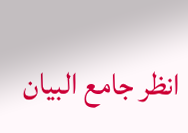انظر جامع البيان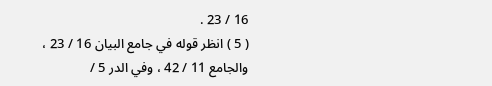16 / 23 .
( 5 ) انظر قوله في جامع البيان 16 / 23 ، والجامع 11 / 42 ، وفي الدر 5 /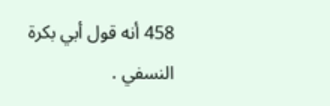458 أنه قول أبي بكرة النسفي .